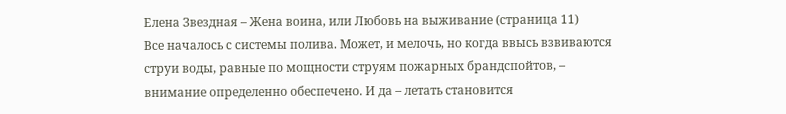Елена Звездная – Жена воина, или Любовь на выживание (страница 11)
Все началось с системы полива. Может, и мелочь, но когда ввысь взвиваются струи воды, равные по мощности струям пожарных брандспойтов, – внимание определенно обеспечено. И да – летать становится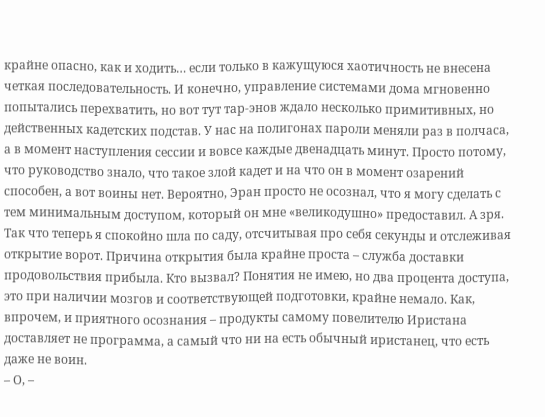крайне опасно, как и ходить… если только в кажущуюся хаотичность не внесена четкая последовательность. И конечно, управление системами дома мгновенно попытались перехватить, но вот тут тар-энов ждало несколько примитивных, но действенных кадетских подстав. У нас на полигонах пароли меняли раз в полчаса, а в момент наступления сессии и вовсе каждые двенадцать минут. Просто потому, что руководство знало, что такое злой кадет и на что он в момент озарений способен, а вот воины нет. Вероятно, Эран просто не осознал, что я могу сделать с тем минимальным доступом, который он мне «великодушно» предоставил. А зря.
Так что теперь я спокойно шла по саду, отсчитывая про себя секунды и отслеживая открытие ворот. Причина открытия была крайне проста – служба доставки продовольствия прибыла. Кто вызвал? Понятия не имею, но два процента доступа, это при наличии мозгов и соответствующей подготовки, крайне немало. Как, впрочем, и приятного осознания – продукты самому повелителю Иристана доставляет не программа, а самый что ни на есть обычный иристанец, что есть даже не воин.
– О, –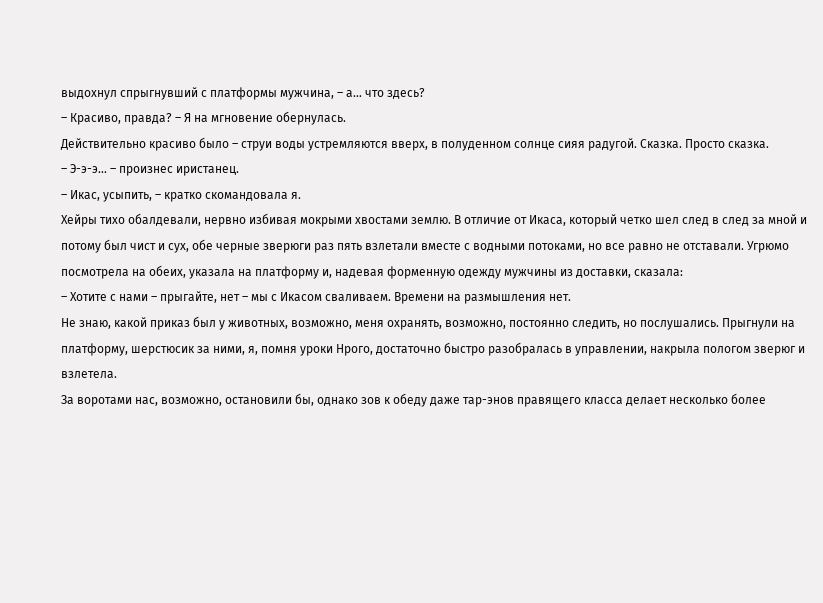выдохнул спрыгнувший с платформы мужчина, – а… что здесь?
– Красиво, правда? – Я на мгновение обернулась.
Действительно красиво было – струи воды устремляются вверх, в полуденном солнце сияя радугой. Сказка. Просто сказка.
– Э-э-э… – произнес иристанец.
– Икас, усыпить, – кратко скомандовала я.
Хейры тихо обалдевали, нервно избивая мокрыми хвостами землю. В отличие от Икаса, который четко шел след в след за мной и потому был чист и сух, обе черные зверюги раз пять взлетали вместе с водными потоками, но все равно не отставали. Угрюмо посмотрела на обеих, указала на платформу и, надевая форменную одежду мужчины из доставки, сказала:
– Хотите с нами – прыгайте, нет – мы с Икасом сваливаем. Времени на размышления нет.
Не знаю, какой приказ был у животных, возможно, меня охранять, возможно, постоянно следить, но послушались. Прыгнули на платформу, шерстюсик за ними, я, помня уроки Нрого, достаточно быстро разобралась в управлении, накрыла пологом зверюг и взлетела.
За воротами нас, возможно, остановили бы, однако зов к обеду даже тар-энов правящего класса делает несколько более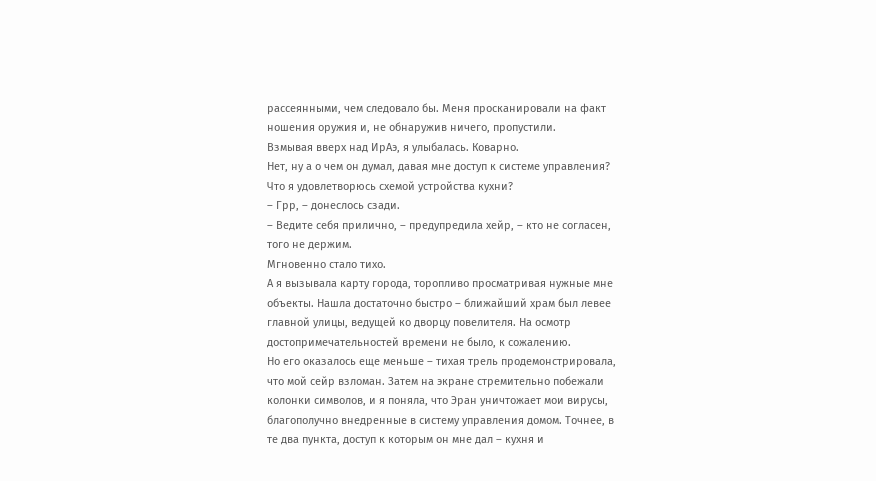рассеянными, чем следовало бы. Меня просканировали на факт ношения оружия и, не обнаружив ничего, пропустили.
Взмывая вверх над ИрАэ, я улыбалась. Коварно.
Нет, ну а о чем он думал, давая мне доступ к системе управления? Что я удовлетворюсь схемой устройства кухни?
– Грр, – донеслось сзади.
– Ведите себя прилично, – предупредила хейр, – кто не согласен, того не держим.
Мгновенно стало тихо.
А я вызывала карту города, торопливо просматривая нужные мне объекты. Нашла достаточно быстро – ближайший храм был левее главной улицы, ведущей ко дворцу повелителя. На осмотр достопримечательностей времени не было, к сожалению.
Но его оказалось еще меньше – тихая трель продемонстрировала, что мой сейр взломан. Затем на экране стремительно побежали колонки символов, и я поняла, что Эран уничтожает мои вирусы, благополучно внедренные в систему управления домом. Точнее, в те два пункта, доступ к которым он мне дал – кухня и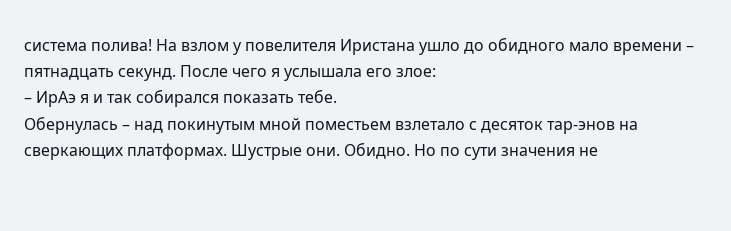система полива! На взлом у повелителя Иристана ушло до обидного мало времени – пятнадцать секунд. После чего я услышала его злое:
– ИрАэ я и так собирался показать тебе.
Обернулась – над покинутым мной поместьем взлетало с десяток тар-энов на сверкающих платформах. Шустрые они. Обидно. Но по сути значения не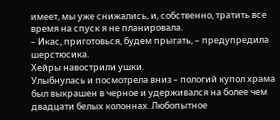имеет, мы уже снижались, и, собственно, тратить все время на спуск я не планировала.
– Икас, приготовься, будем прыгать, – предупредила шерстюсика.
Хейры навострили ушки.
Улыбнулась и посмотрела вниз – пологий купол храма был выкрашен в черное и удерживался на более чем двадцати белых колоннах. Любопытное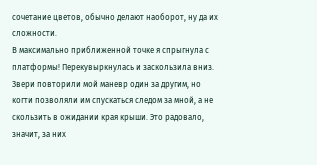сочетание цветов, обычно делают наоборот, ну да их сложности.
В максимально приближенной точке я спрыгнула с платформы! Перекувыркнулась и заскользила вниз. Звери повторили мой маневр один за другим, но когти позволяли им спускаться следом за мной, а не скользить в ожидании края крыши. Это радовало, значит, за них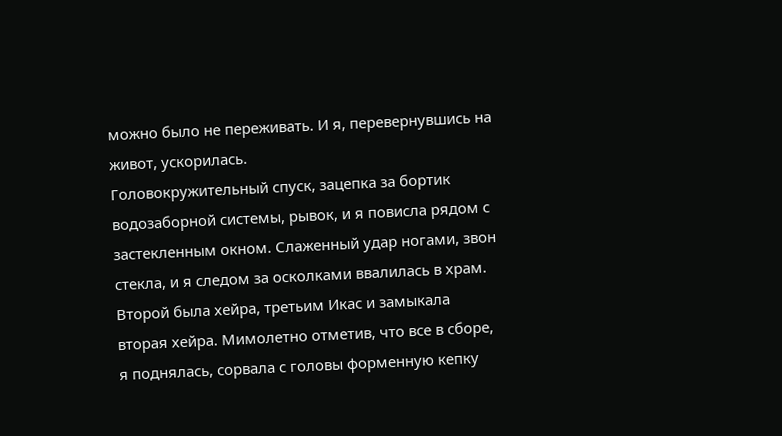можно было не переживать. И я, перевернувшись на живот, ускорилась.
Головокружительный спуск, зацепка за бортик водозаборной системы, рывок, и я повисла рядом с застекленным окном. Слаженный удар ногами, звон стекла, и я следом за осколками ввалилась в храм.
Второй была хейра, третьим Икас и замыкала вторая хейра. Мимолетно отметив, что все в сборе, я поднялась, сорвала с головы форменную кепку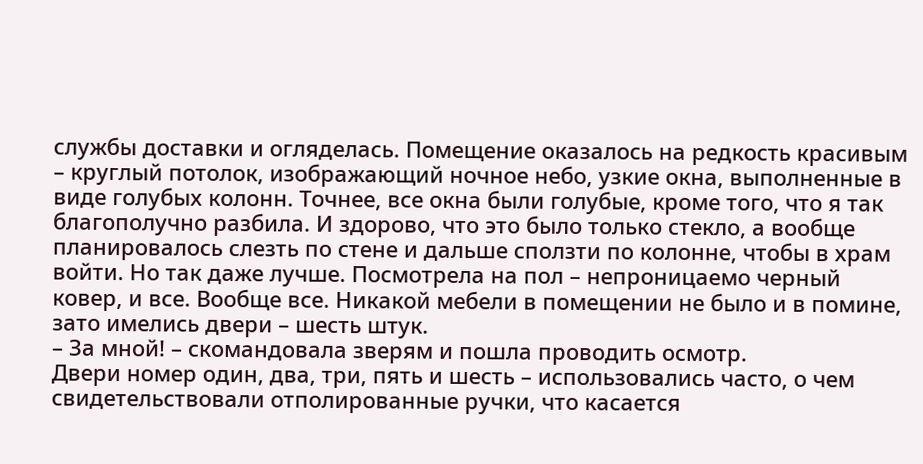службы доставки и огляделась. Помещение оказалось на редкость красивым – круглый потолок, изображающий ночное небо, узкие окна, выполненные в виде голубых колонн. Точнее, все окна были голубые, кроме того, что я так благополучно разбила. И здорово, что это было только стекло, а вообще планировалось слезть по стене и дальше сползти по колонне, чтобы в храм войти. Но так даже лучше. Посмотрела на пол – непроницаемо черный ковер, и все. Вообще все. Никакой мебели в помещении не было и в помине, зато имелись двери – шесть штук.
– За мной! – скомандовала зверям и пошла проводить осмотр.
Двери номер один, два, три, пять и шесть – использовались часто, о чем свидетельствовали отполированные ручки, что касается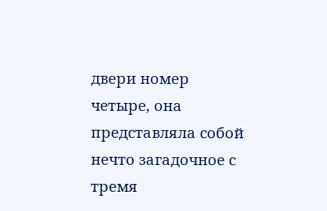двери номер четыре, она представляла собой нечто загадочное с тремя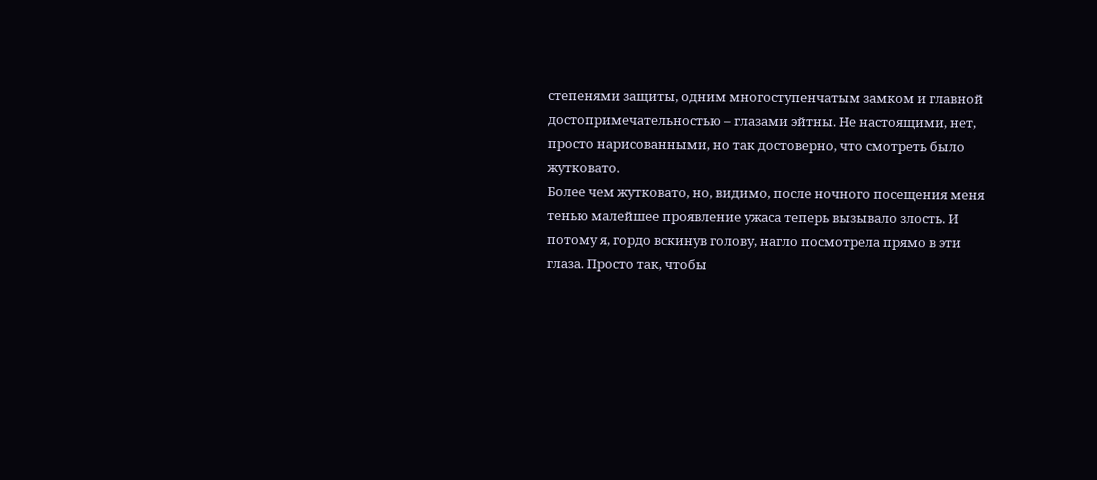степенями защиты, одним многоступенчатым замком и главной достопримечательностью – глазами эйтны. Не настоящими, нет, просто нарисованными, но так достоверно, что смотреть было жутковато.
Более чем жутковато, но, видимо, после ночного посещения меня тенью малейшее проявление ужаса теперь вызывало злость. И потому я, гордо вскинув голову, нагло посмотрела прямо в эти глаза. Просто так, чтобы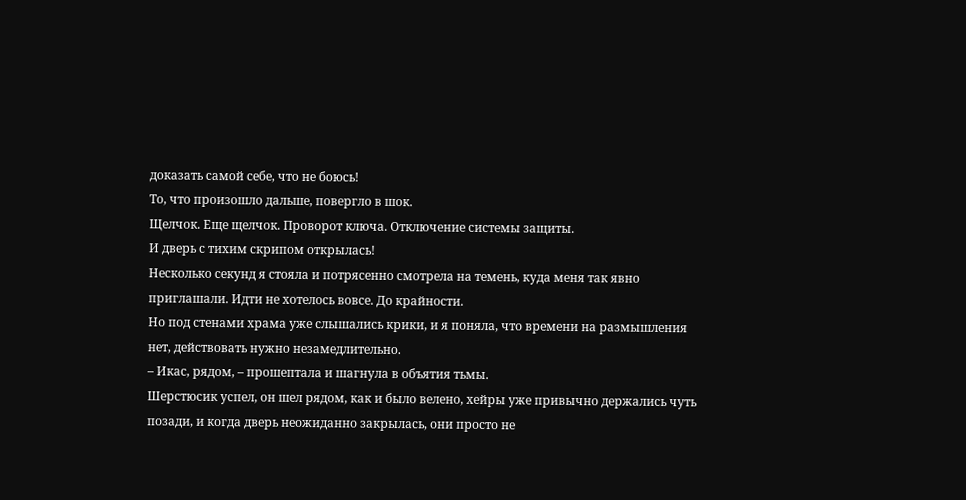доказать самой себе, что не боюсь!
То, что произошло дальше, повергло в шок.
Щелчок. Еще щелчок. Проворот ключа. Отключение системы защиты.
И дверь с тихим скрипом открылась!
Несколько секунд я стояла и потрясенно смотрела на темень, куда меня так явно приглашали. Идти не хотелось вовсе. До крайности.
Но под стенами храма уже слышались крики, и я поняла, что времени на размышления нет, действовать нужно незамедлительно.
– Икас, рядом, – прошептала и шагнула в объятия тьмы.
Шерстюсик успел, он шел рядом, как и было велено, хейры уже привычно держались чуть позади, и когда дверь неожиданно закрылась, они просто не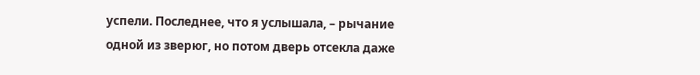успели. Последнее, что я услышала, – рычание одной из зверюг, но потом дверь отсекла даже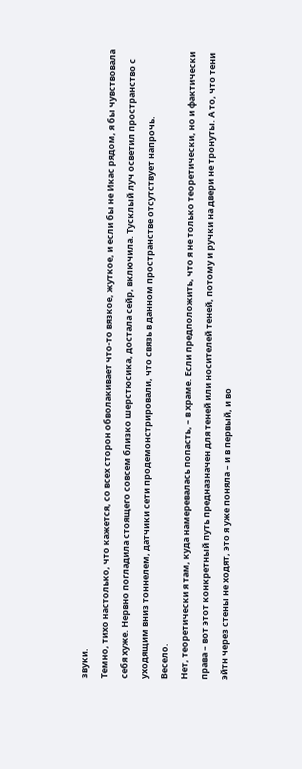звуки.
Темно, тихо настолько, что кажется, со всех сторон обволакивает что-то вязкое, жуткое, и если бы не Икас рядом, я бы чувствовала себя хуже. Нервно погладила стоящего совсем близко шерстюсика, достала сейр, включила. Тусклый луч осветил пространство с уходящим вниз тоннелем, датчики сети продемонстрировали, что связь в данном пространстве отсутствует напрочь.
Весело.
Нет, теоретически я там, куда намеревалась попасть, – в храме. Если предположить, что я не только теоретически, но и фактически права – вот этот конкретный путь предназначен для теней или носителей теней, потому и ручки на двери не тронуты. А то, что тени эйтн через стены не ходят, это я уже поняла – и в первый, и во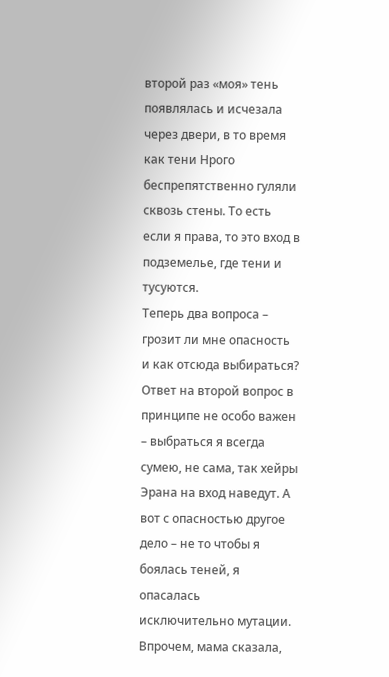второй раз «моя» тень появлялась и исчезала через двери, в то время как тени Нрого беспрепятственно гуляли сквозь стены. То есть если я права, то это вход в подземелье, где тени и тусуются.
Теперь два вопроса – грозит ли мне опасность и как отсюда выбираться?
Ответ на второй вопрос в принципе не особо важен – выбраться я всегда сумею, не сама, так хейры Эрана на вход наведут. А вот с опасностью другое дело – не то чтобы я боялась теней, я опасалась исключительно мутации. Впрочем, мама сказала,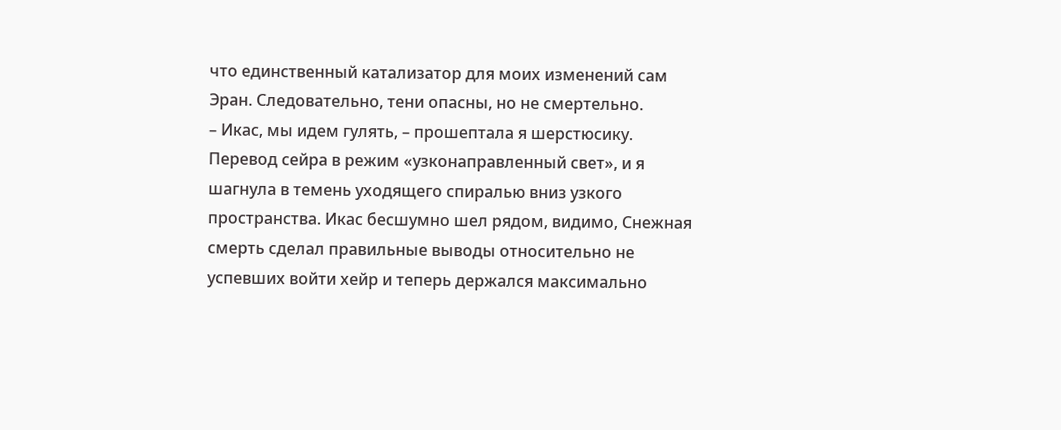что единственный катализатор для моих изменений сам Эран. Следовательно, тени опасны, но не смертельно.
– Икас, мы идем гулять, – прошептала я шерстюсику.
Перевод сейра в режим «узконаправленный свет», и я шагнула в темень уходящего спиралью вниз узкого пространства. Икас бесшумно шел рядом, видимо, Снежная смерть сделал правильные выводы относительно не успевших войти хейр и теперь держался максимально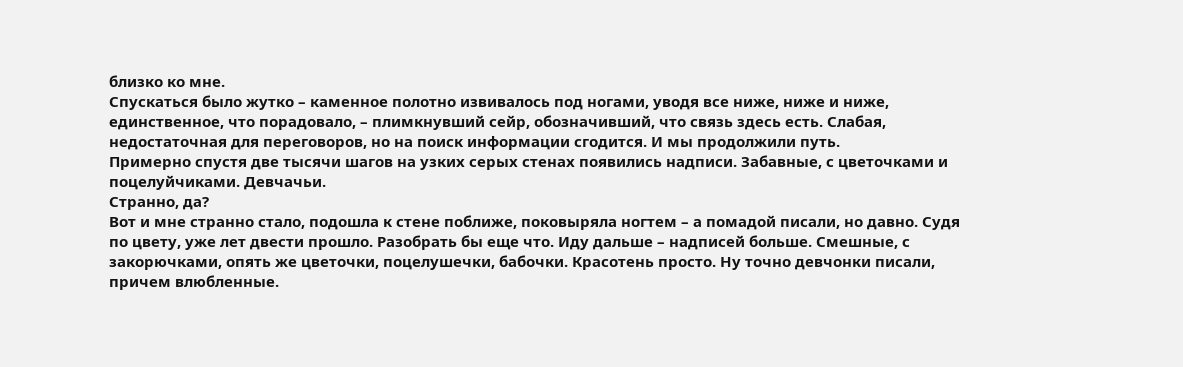близко ко мне.
Спускаться было жутко – каменное полотно извивалось под ногами, уводя все ниже, ниже и ниже, единственное, что порадовало, – плимкнувший сейр, обозначивший, что связь здесь есть. Слабая, недостаточная для переговоров, но на поиск информации сгодится. И мы продолжили путь.
Примерно спустя две тысячи шагов на узких серых стенах появились надписи. Забавные, с цветочками и поцелуйчиками. Девчачьи.
Странно, да?
Вот и мне странно стало, подошла к стене поближе, поковыряла ногтем – а помадой писали, но давно. Судя по цвету, уже лет двести прошло. Разобрать бы еще что. Иду дальше – надписей больше. Смешные, с закорючками, опять же цветочки, поцелушечки, бабочки. Красотень просто. Ну точно девчонки писали, причем влюбленные.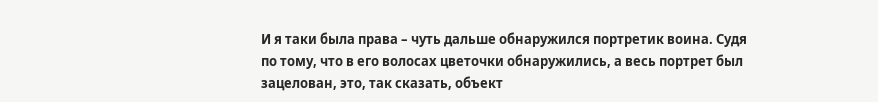И я таки была права – чуть дальше обнаружился портретик воина. Судя по тому, что в его волосах цветочки обнаружились, а весь портрет был зацелован, это, так сказать, объект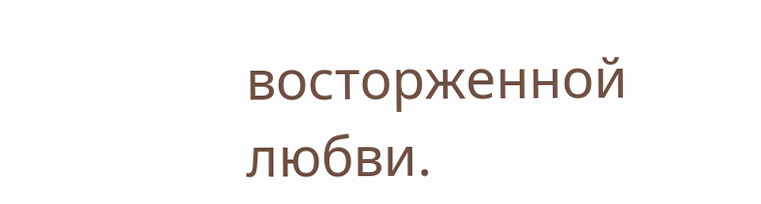восторженной любви.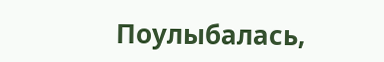Поулыбалась,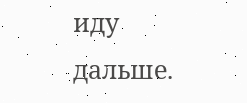иду дальше.